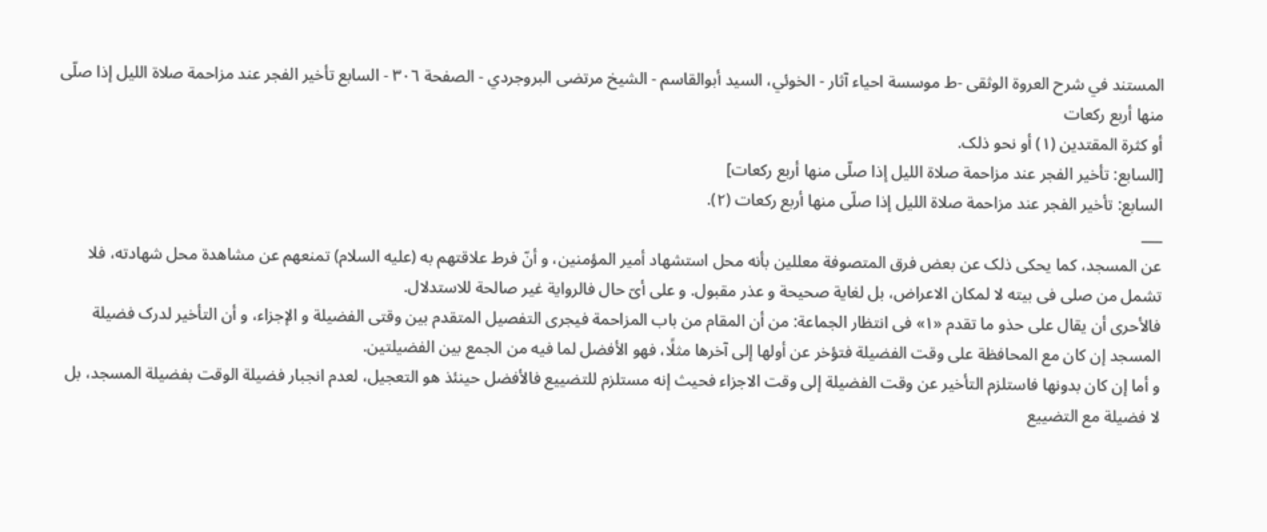المستند في شرح العروة الوثقى -ط موسسة احياء آثار - الخوئي، السيد أبوالقاسم - الشيخ مرتضى البروجردي - الصفحة ٣٠٦ - السابع تأخیر الفجر عند مزاحمة صلاة اللیل إذا صلّی منها أربع رکعات
أو کثرة المقتدین (١) أو نحو ذلک.
[السابع: تأخیر الفجر عند مزاحمة صلاة اللیل إذا صلّی منها أربع رکعات]
السابع: تأخیر الفجر عند مزاحمة صلاة اللیل إذا صلّی منها أربع رکعات (٢).
___
عن المسجد، کما یحکی ذلک عن بعض فرق المتصوفة معللین بأنه محل استشهاد أمیر المؤمنین، و أنّ فرط علاقتهم به (علیه السلام) تمنعهم عن مشاهدة محل شهادته، فلا تشمل من صلی فی بیته لا لمکان الاعراض، بل لغایة صحیحة و عذر مقبول. و علی أیّ حال فالروایة غیر صالحة للاستدلال.
فالأحری أن یقال علی حذو ما تقدم «١» فی انتظار الجماعة: من أن المقام من باب المزاحمة فیجری التفصیل المتقدم بین وقتی الفضیلة و الإجزاء، و أن التأخیر لدرک فضیلة المسجد إن کان مع المحافظة علی وقت الفضیلة فتؤخر عن أولها إلی آخرها مثلًا، فهو الأفضل لما فیه من الجمع بین الفضیلتین.
و أما إن کان بدونها فاستلزم التأخیر عن وقت الفضیلة إلی وقت الاجزاء فحیث إنه مستلزم للتضییع فالأفضل حینئذ هو التعجیل، لعدم انجبار فضیلة الوقت بفضیلة المسجد، بل لا فضیلة مع التضییع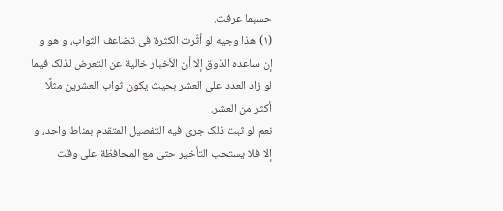حسبما عرفت.
(١) هذا وجیه لو أثّرت الکثرة فی تضاعف الثواب، و هو و إن ساعده الذوق إلا أن الأخبار خالیة عن التعرض لذلک فیما لو زاد العدد علی العشر بحیث یکون ثواب العشرین مثلًا أکثر من العشر.
نعم لو ثبت ذلک جری فیه التفصیل المتقدم بمناط واحد، و إلا فلا یستحب التأخیر حتی مع المحافظة علی وقت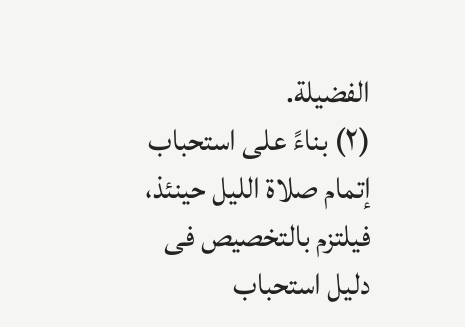الفضیلة.
(٢) بناءً علی استحباب إتمام صلاة اللیل حینئذ، فیلتزم بالتخصیص فی دلیل استحباب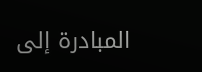المبادرة إلی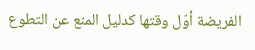الفریضة أوّل وقتها کدلیل المنع عن التطوع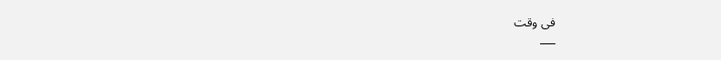فی وقت
___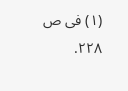(١) فی ص ٢٢٨.